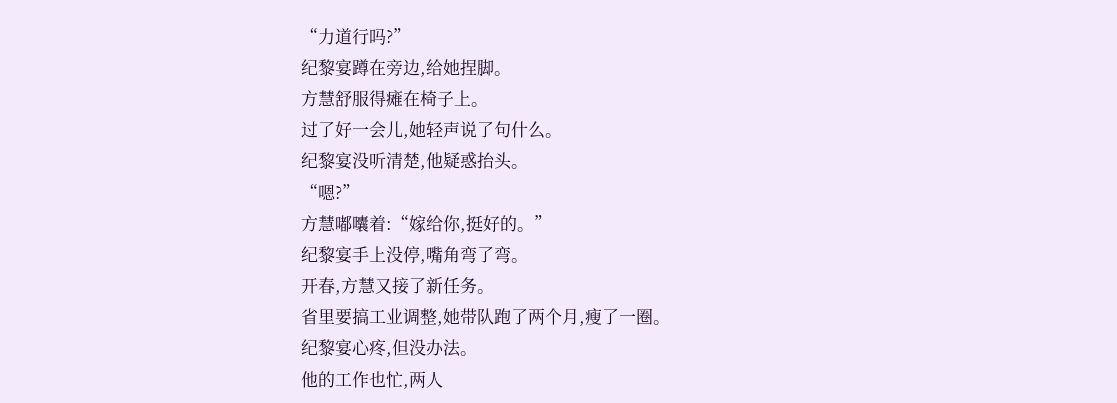“力道行吗?”
纪黎宴蹲在旁边,给她捏脚。
方慧舒服得瘫在椅子上。
过了好一会儿,她轻声说了句什么。
纪黎宴没听清楚,他疑惑抬头。
“嗯?”
方慧嘟囔着:“嫁给你,挺好的。”
纪黎宴手上没停,嘴角弯了弯。
开春,方慧又接了新任务。
省里要搞工业调整,她带队跑了两个月,瘦了一圈。
纪黎宴心疼,但没办法。
他的工作也忙,两人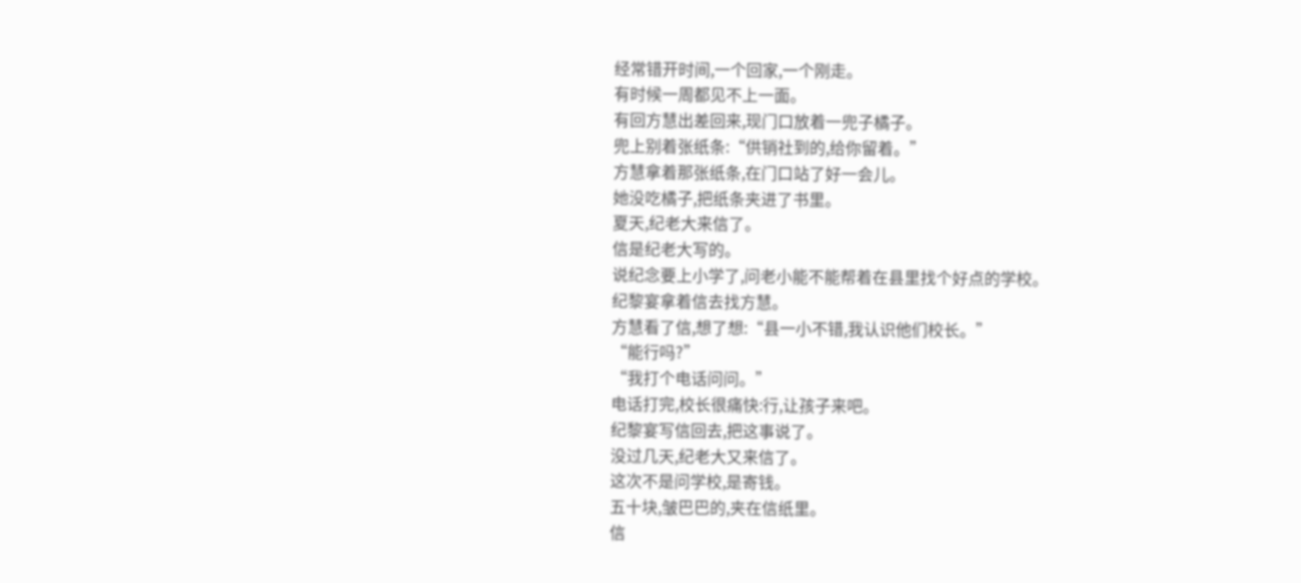经常错开时间,一个回家,一个刚走。
有时候一周都见不上一面。
有回方慧出差回来,现门口放着一兜子橘子。
兜上别着张纸条:“供销社到的,给你留着。”
方慧拿着那张纸条,在门口站了好一会儿。
她没吃橘子,把纸条夹进了书里。
夏天,纪老大来信了。
信是纪老大写的。
说纪念要上小学了,问老小能不能帮着在县里找个好点的学校。
纪黎宴拿着信去找方慧。
方慧看了信,想了想:“县一小不错,我认识他们校长。”
“能行吗?”
“我打个电话问问。”
电话打完,校长很痛快:行,让孩子来吧。
纪黎宴写信回去,把这事说了。
没过几天,纪老大又来信了。
这次不是问学校,是寄钱。
五十块,皱巴巴的,夹在信纸里。
信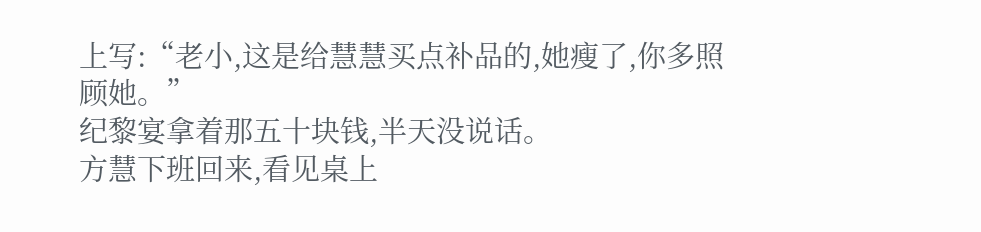上写:“老小,这是给慧慧买点补品的,她瘦了,你多照顾她。”
纪黎宴拿着那五十块钱,半天没说话。
方慧下班回来,看见桌上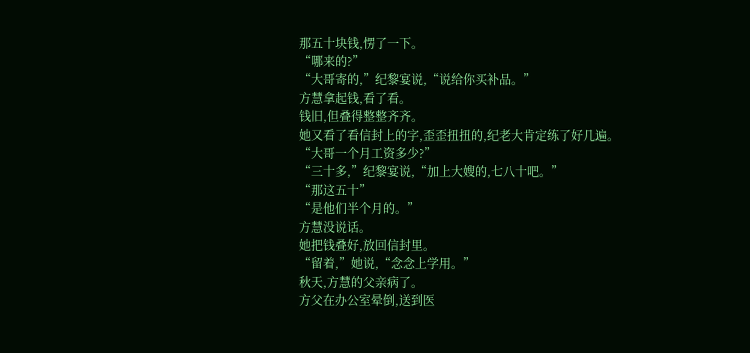那五十块钱,愣了一下。
“哪来的?”
“大哥寄的,”纪黎宴说,“说给你买补品。”
方慧拿起钱,看了看。
钱旧,但叠得整整齐齐。
她又看了看信封上的字,歪歪扭扭的,纪老大肯定练了好几遍。
“大哥一个月工资多少?”
“三十多,”纪黎宴说,“加上大嫂的,七八十吧。”
“那这五十”
“是他们半个月的。”
方慧没说话。
她把钱叠好,放回信封里。
“留着,”她说,“念念上学用。”
秋天,方慧的父亲病了。
方父在办公室晕倒,送到医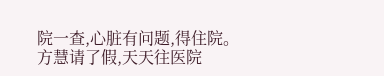院一查,心脏有问题,得住院。
方慧请了假,天天往医院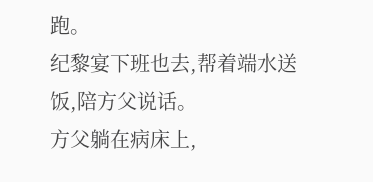跑。
纪黎宴下班也去,帮着端水送饭,陪方父说话。
方父躺在病床上,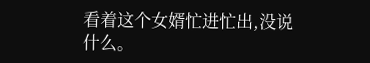看着这个女婿忙进忙出,没说什么。